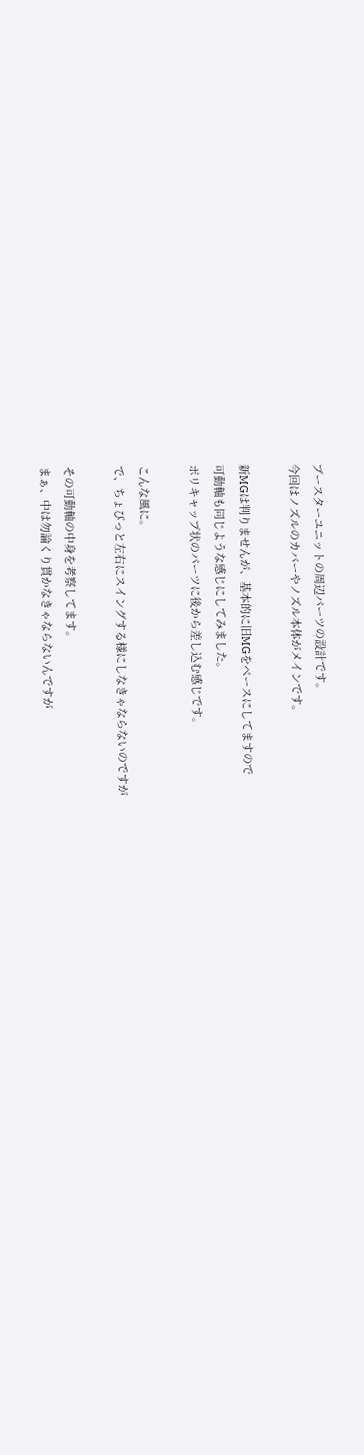ブースターユニットの周辺パーツの設計です。
今回はノズルのカバーやノズル本体がメインです。

新MGは判りませんが、基本的に旧MGをベースにしてますので
可動軸も同じような感じにしてみました。
ポリキャップ状のパーツに後から差し込む感じです。

こんな風に。
で、ちょびっと左右にスイングする様にしなきゃならないのですが

その可動軸の中身を考察してます。
まぁ、中は勿論くり貫かなきゃならないんですが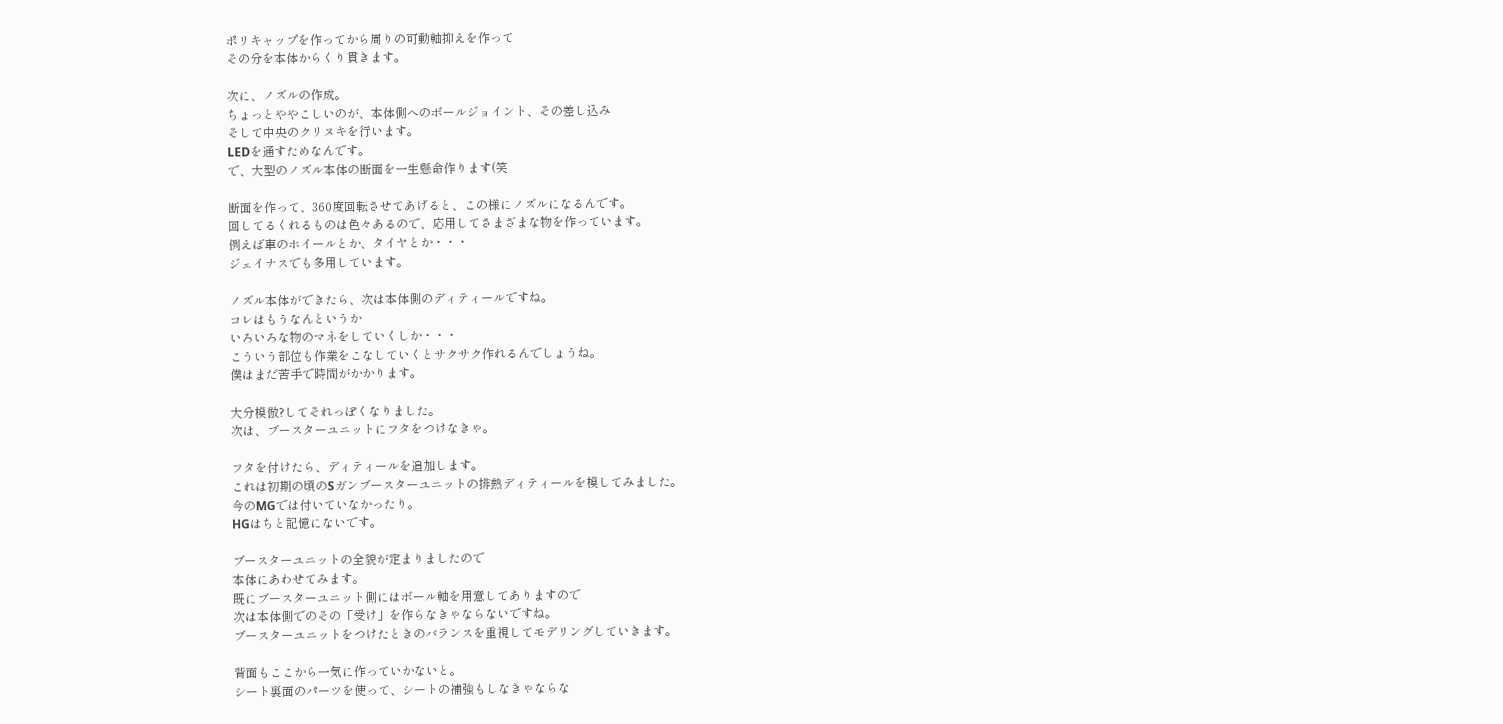ポリキャップを作ってから周りの可動軸抑えを作って
その分を本体からくり貫きます。

次に、ノズルの作成。
ちょっとややこしいのが、本体側へのボールジョイント、その差し込み
そして中央のクリヌキを行います。
LEDを通すためなんです。
で、大型のノズル本体の断面を一生懸命作ります(笑

断面を作って、360度回転させてあげると、この様にノズルになるんです。
回してるくれるものは色々あるので、応用してさまざまな物を作っています。
例えば車のホイールとか、タイヤとか・・・
ジェイナスでも多用しています。

ノズル本体ができたら、次は本体側のディティールですね。
コレはもうなんというか
いろいろな物のマネをしていくしか・・・
こういう部位も作業をこなしていくとサクサク作れるんでしょうね。
僕はまだ苦手で時間がかかります。

大分模倣?してそれっぽくなりました。
次は、ブースターユニットにフタをつけなきゃ。

フタを付けたら、ディティールを追加します。
これは初期の頃のSガンブースターユニットの排熱ディティールを模してみました。
今のMGでは付いていなかったり。
HGはちと記憶にないです。

ブースターユニットの全貌が定まりましたので
本体にあわせてみます。
既にブースターユニット側にはボール軸を用意してありますので
次は本体側でのその「受け」を作らなきゃならないですね。
ブースターユニットをつけたときのバランスを重視してモデリングしていきます。

背面もここから一気に作っていかないと。
シート裏面のパーツを使って、シートの補強もしなきゃならな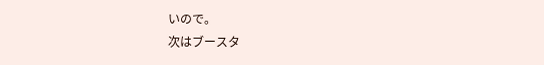いので。
次はブースタ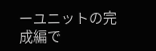ーユニットの完成編で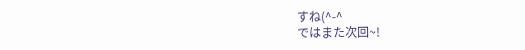すね(^-^
ではまた次回~!